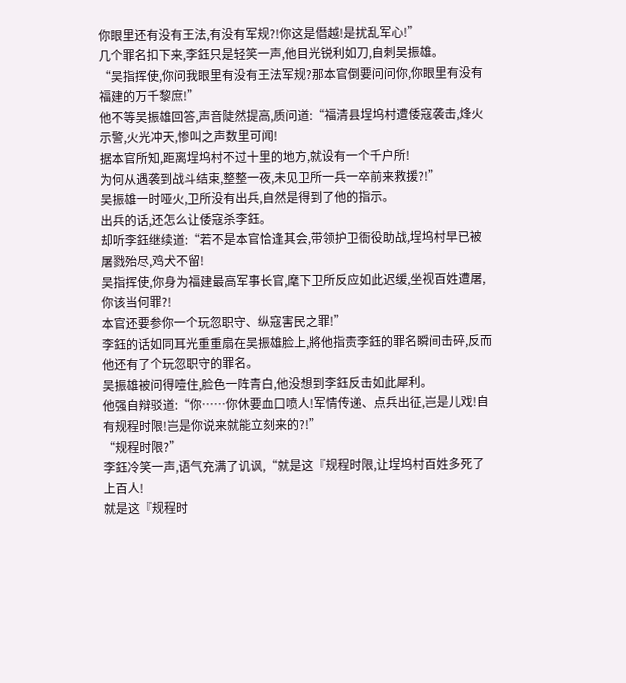你眼里还有没有王法,有没有军规?!你这是僭越!是扰乱军心!”
几个罪名扣下来,李鈺只是轻笑一声,他目光锐利如刀,自刺吴振雄。
“吴指挥使,你问我眼里有没有王法军规?那本官倒要问问你,你眼里有没有福建的万千黎庶!”
他不等吴振雄回答,声音陡然提高,质问道:“福清县埕坞村遭倭寇袭击,烽火示警,火光冲天,惨叫之声数里可闻!
据本官所知,距离埕坞村不过十里的地方,就设有一个千户所!
为何从遇袭到战斗结束,整整一夜,未见卫所一兵一卒前来救援?!”
吴振雄一时哑火,卫所没有出兵,自然是得到了他的指示。
出兵的话,还怎么让倭寇杀李鈺。
却听李鈺继续道:“若不是本官恰逢其会,带领护卫衙役助战,埕坞村早已被屠戮殆尽,鸡犬不留!
吴指挥使,你身为福建最高军事长官,麾下卫所反应如此迟缓,坐视百姓遭屠,你该当何罪?!
本官还要参你一个玩忽职守、纵寇害民之罪!”
李鈺的话如同耳光重重扇在吴振雄脸上,將他指责李鈺的罪名瞬间击碎,反而他还有了个玩忽职守的罪名。
吴振雄被问得噎住,脸色一阵青白,他没想到李鈺反击如此犀利。
他强自辩驳道:“你……你休要血口喷人!军情传递、点兵出征,岂是儿戏!自有规程时限!岂是你说来就能立刻来的?!”
“规程时限?”
李鈺冷笑一声,语气充满了讥讽,“就是这『规程时限,让埕坞村百姓多死了上百人!
就是这『规程时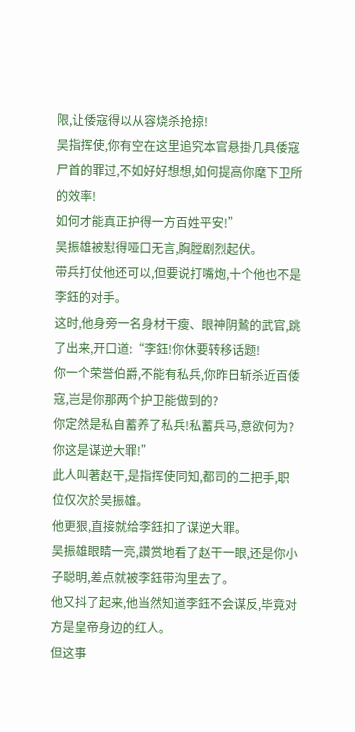限,让倭寇得以从容烧杀抢掠!
吴指挥使,你有空在这里追究本官悬掛几具倭寇尸首的罪过,不如好好想想,如何提高你麾下卫所的效率!
如何才能真正护得一方百姓平安!”
吴振雄被懟得哑口无言,胸膛剧烈起伏。
带兵打仗他还可以,但要说打嘴炮,十个他也不是李鈺的对手。
这时,他身旁一名身材干瘦、眼神阴鷙的武官,跳了出来,开口道:“李鈺!你休要转移话题!
你一个荣誉伯爵,不能有私兵,你昨日斩杀近百倭寇,岂是你那两个护卫能做到的?
你定然是私自蓄养了私兵!私蓄兵马,意欲何为?你这是谋逆大罪!”
此人叫著赵干,是指挥使同知,都司的二把手,职位仅次於吴振雄。
他更狠,直接就给李鈺扣了谋逆大罪。
吴振雄眼睛一亮,讚赏地看了赵干一眼,还是你小子聪明,差点就被李鈺带沟里去了。
他又抖了起来,他当然知道李鈺不会谋反,毕竟对方是皇帝身边的红人。
但这事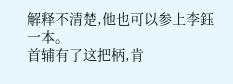解释不清楚,他也可以参上李鈺一本。
首辅有了这把柄,肯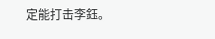定能打击李鈺。